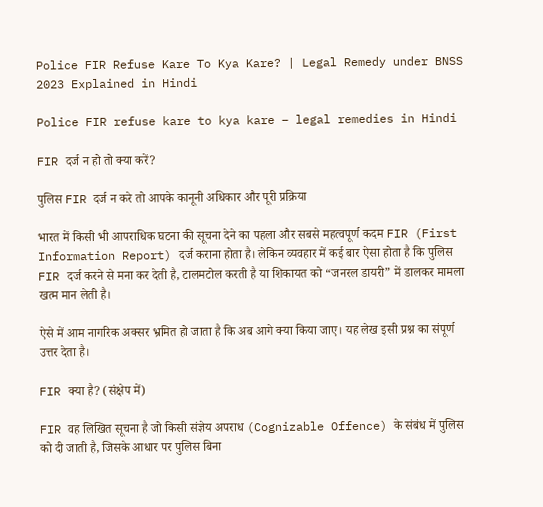Police FIR Refuse Kare To Kya Kare? | Legal Remedy under BNSS 2023 Explained in Hindi

Police FIR refuse kare to kya kare – legal remedies in Hindi

FIR दर्ज न हो तो क्या करें?

पुलिस FIR दर्ज न करे तो आपके कानूनी अधिकार और पूरी प्रक्रिया

भारत में किसी भी आपराधिक घटना की सूचना देने का पहला और सबसे महत्वपूर्ण कदम FIR (First Information Report) दर्ज कराना होता है। लेकिन व्यवहार में कई बार ऐसा होता है कि पुलिस FIR दर्ज करने से मना कर देती है, टालमटोल करती है या शिकायत को “जनरल डायरी” में डालकर मामला खत्म मान लेती है।

ऐसे में आम नागरिक अक्सर भ्रमित हो जाता है कि अब आगे क्या किया जाए। यह लेख इसी प्रश्न का संपूर्ण उत्तर देता है।

FIR क्या है? (संक्षेप में)

FIR वह लिखित सूचना है जो किसी संज्ञेय अपराध (Cognizable Offence) के संबंध में पुलिस को दी जाती है, जिसके आधार पर पुलिस बिना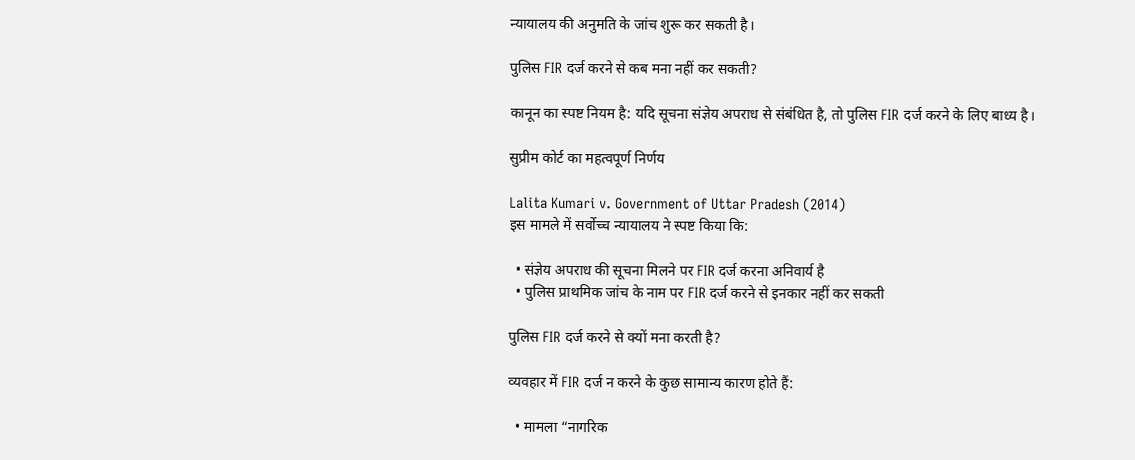न्यायालय की अनुमति के जांच शुरू कर सकती है।

पुलिस FIR दर्ज करने से कब मना नहीं कर सकती?

कानून का स्पष्ट नियम है: यदि सूचना संज्ञेय अपराध से संबंधित है, तो पुलिस FIR दर्ज करने के लिए बाध्य है।

सुप्रीम कोर्ट का महत्वपूर्ण निर्णय

Lalita Kumari v. Government of Uttar Pradesh (2014)
इस मामले में सर्वोच्च न्यायालय ने स्पष्ट किया कि:

  • संज्ञेय अपराध की सूचना मिलने पर FIR दर्ज करना अनिवार्य है
  • पुलिस प्राथमिक जांच के नाम पर FIR दर्ज करने से इनकार नहीं कर सकती

पुलिस FIR दर्ज करने से क्यों मना करती है?

व्यवहार में FIR दर्ज न करने के कुछ सामान्य कारण होते हैं:

  • मामला “नागरिक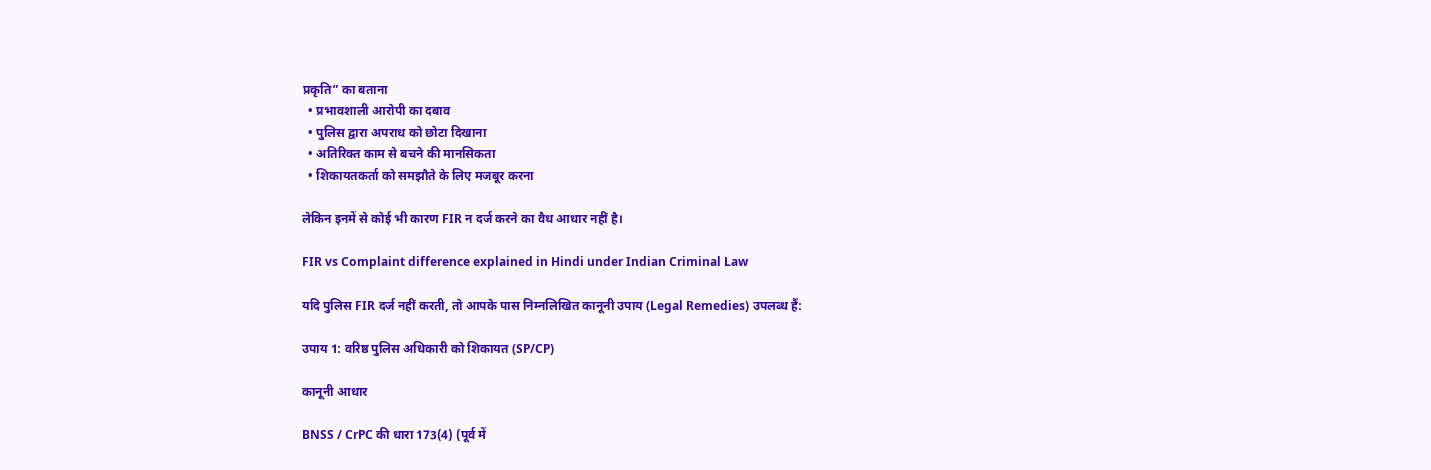प्रकृति” का बताना
  • प्रभावशाली आरोपी का दबाव
  • पुलिस द्वारा अपराध को छोटा दिखाना
  • अतिरिक्त काम से बचने की मानसिकता
  • शिकायतकर्ता को समझौते के लिए मजबूर करना

लेकिन इनमें से कोई भी कारण FIR न दर्ज करने का वैध आधार नहीं है।

FIR vs Complaint difference explained in Hindi under Indian Criminal Law

यदि पुलिस FIR दर्ज नहीं करती, तो आपके पास निम्नलिखित कानूनी उपाय (Legal Remedies) उपलब्ध हैं:

उपाय 1: वरिष्ठ पुलिस अधिकारी को शिकायत (SP/CP)

कानूनी आधार

BNSS / CrPC की धारा 173(4) (पूर्व में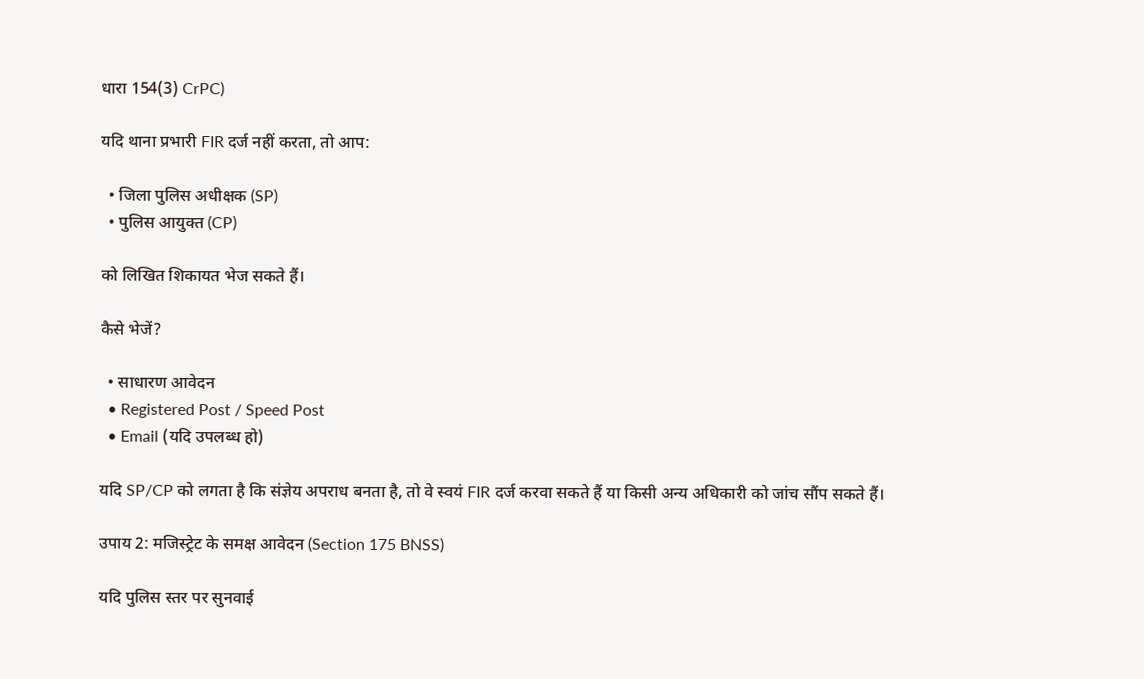धारा 154(3) CrPC)

यदि थाना प्रभारी FIR दर्ज नहीं करता, तो आप:

  • जिला पुलिस अधीक्षक (SP)
  • पुलिस आयुक्त (CP)

को लिखित शिकायत भेज सकते हैं।

कैसे भेजें?

  • साधारण आवेदन
  • Registered Post / Speed Post
  • Email (यदि उपलब्ध हो)

यदि SP/CP को लगता है कि संज्ञेय अपराध बनता है, तो वे स्वयं FIR दर्ज करवा सकते हैं या किसी अन्य अधिकारी को जांच सौंप सकते हैं।

उपाय 2: मजिस्ट्रेट के समक्ष आवेदन (Section 175 BNSS)

यदि पुलिस स्तर पर सुनवाई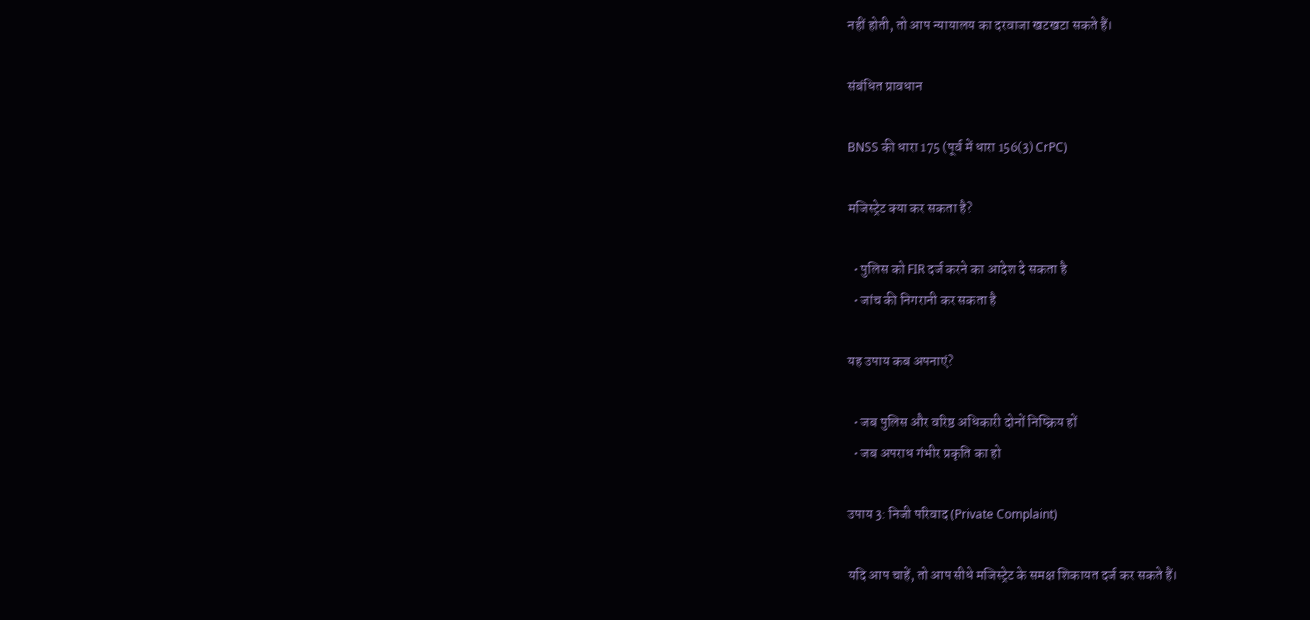नहीं होती, तो आप न्यायालय का दरवाजा खटखटा सकते हैं।

संबंधित प्रावधान

BNSS की धारा 175 (पूर्व में धारा 156(3) CrPC)

मजिस्ट्रेट क्या कर सकता है?

  • पुलिस को FIR दर्ज करने का आदेश दे सकता है
  • जांच की निगरानी कर सकता है

यह उपाय कब अपनाएं?

  • जब पुलिस और वरिष्ठ अधिकारी दोनों निष्क्रिय हों
  • जब अपराध गंभीर प्रकृति का हो

उपाय 3: निजी परिवाद (Private Complaint)

यदि आप चाहें, तो आप सीधे मजिस्ट्रेट के समक्ष शिकायत दर्ज कर सकते हैं।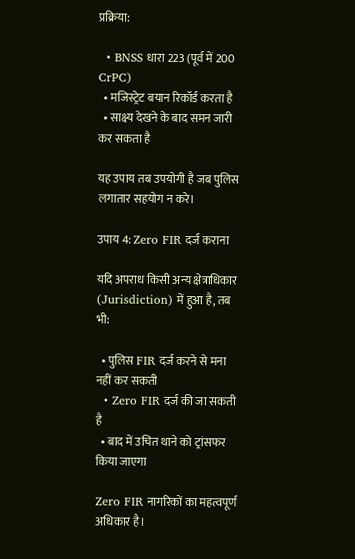प्रक्रिया:

  • BNSS धारा 223 (पूर्व में 200 CrPC)
  • मजिस्ट्रेट बयान रिकॉर्ड करता है
  • साक्ष्य देखने के बाद समन जारी कर सकता है

यह उपाय तब उपयोगी है जब पुलिस लगातार सहयोग न करे।

उपाय 4: Zero FIR दर्ज कराना

यदि अपराध किसी अन्य क्षेत्राधिकार (Jurisdiction) में हुआ है, तब भी:

  • पुलिस FIR दर्ज करने से मना नहीं कर सकती
  • Zero FIR दर्ज की जा सकती है
  • बाद में उचित थाने को ट्रांसफर किया जाएगा

Zero FIR नागरिकों का महत्वपूर्ण अधिकार है।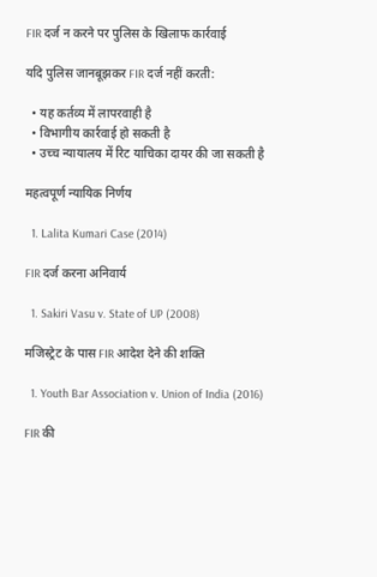FIR दर्ज न करने पर पुलिस के खिलाफ कार्रवाई

यदि पुलिस जानबूझकर FIR दर्ज नहीं करती:

  • यह कर्तव्य में लापरवाही है
  • विभागीय कार्रवाई हो सकती है
  • उच्च न्यायालय में रिट याचिका दायर की जा सकती है

महत्वपूर्ण न्यायिक निर्णय

  1. Lalita Kumari Case (2014)

FIR दर्ज करना अनिवार्य

  1. Sakiri Vasu v. State of UP (2008)

मजिस्ट्रेट के पास FIR आदेश देने की शक्ति

  1. Youth Bar Association v. Union of India (2016)

FIR की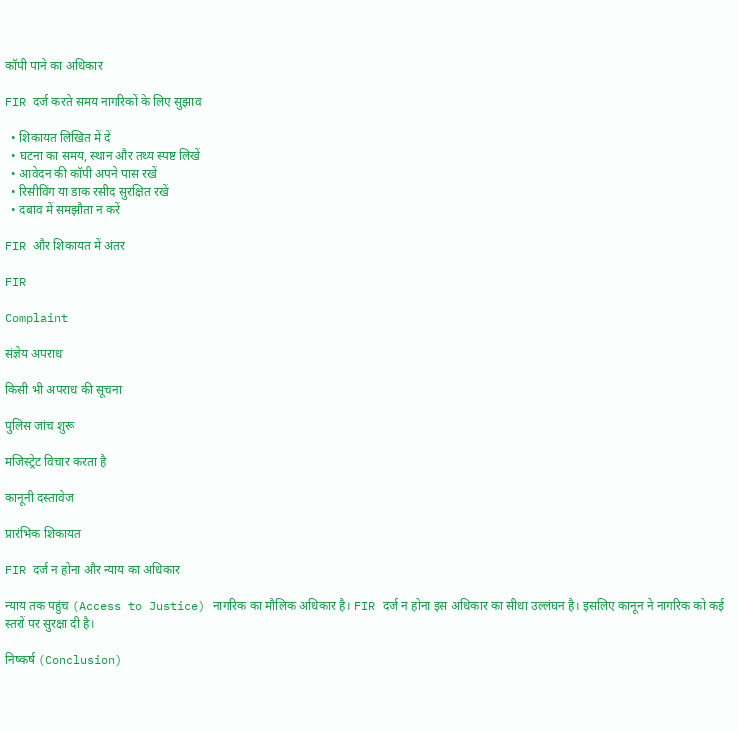कॉपी पाने का अधिकार

FIR दर्ज करते समय नागरिकों के लिए सुझाव

  • शिकायत लिखित में दें
  • घटना का समय, स्थान और तथ्य स्पष्ट लिखें
  • आवेदन की कॉपी अपने पास रखें
  • रिसीविंग या डाक रसीद सुरक्षित रखें
  • दबाव में समझौता न करें

FIR और शिकायत में अंतर

FIR

Complaint

संज्ञेय अपराध

किसी भी अपराध की सूचना

पुलिस जांच शुरू

मजिस्ट्रेट विचार करता है

कानूनी दस्तावेज

प्रारंभिक शिकायत

FIR दर्ज न होना और न्याय का अधिकार

न्याय तक पहुंच (Access to Justice) नागरिक का मौलिक अधिकार है। FIR दर्ज न होना इस अधिकार का सीधा उल्लंघन है। इसलिए कानून ने नागरिक को कई स्तरों पर सुरक्षा दी है।

निष्कर्ष (Conclusion)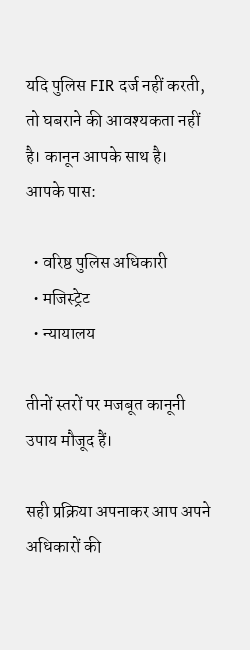यदि पुलिस FIR दर्ज नहीं करती, तो घबराने की आवश्यकता नहीं है। कानून आपके साथ है।
आपके पास:

  • वरिष्ठ पुलिस अधिकारी
  • मजिस्ट्रेट
  • न्यायालय

तीनों स्तरों पर मजबूत कानूनी उपाय मौजूद हैं।

सही प्रक्रिया अपनाकर आप अपने अधिकारों की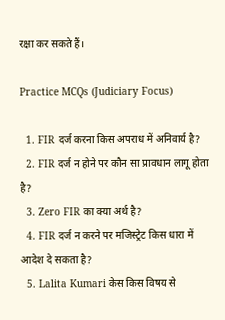रक्षा कर सकते हैं।

Practice MCQs (Judiciary Focus)

  1. FIR दर्ज करना किस अपराध में अनिवार्य है?
  2. FIR दर्ज न होने पर कौन सा प्रावधान लागू होता है?
  3. Zero FIR का क्या अर्थ है?
  4. FIR दर्ज न करने पर मजिस्ट्रेट किस धारा में आदेश दे सकता है?
  5. Lalita Kumari केस किस विषय से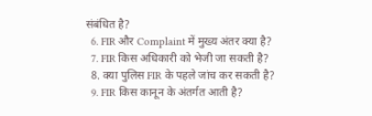संबंधित है?
  6. FIR और Complaint में मुख्य अंतर क्या है?
  7. FIR किस अधिकारी को भेजी जा सकती है?
  8. क्या पुलिस FIR के पहले जांच कर सकती है?
  9. FIR किस कानून के अंतर्गत आती है?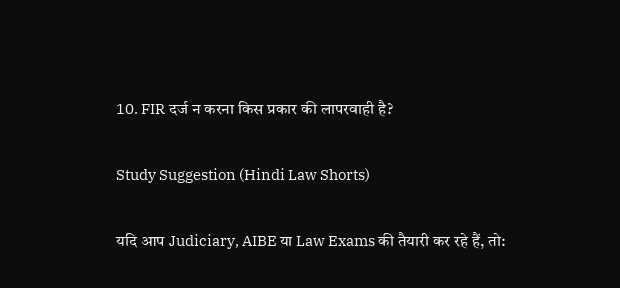10. FIR दर्ज न करना किस प्रकार की लापरवाही है?

Study Suggestion (Hindi Law Shorts)

यदि आप Judiciary, AIBE या Law Exams की तैयारी कर रहे हैं, तो: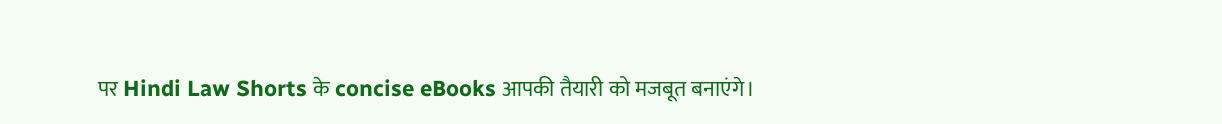पर Hindi Law Shorts के concise eBooks आपकी तैयारी को मजबूत बनाएंगे।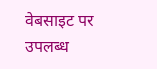वेबसाइट पर उपलब्ध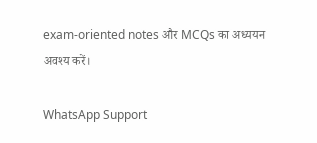exam-oriented notes और MCQs का अध्ययन अवश्य करें।

WhatsApp Support